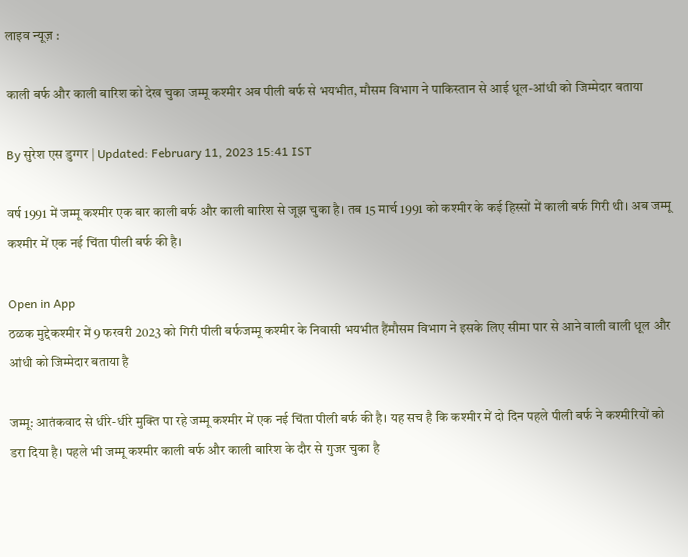लाइव न्यूज़ :

काली बर्फ और काली बारिश को देख चुका जम्मू कश्मीर अब पीली बर्फ से भयभीत, मौसम विभाग ने पाकिस्तान से आई धूल-आंधी को जिम्मेदार बताया

By सुरेश एस डुग्गर | Updated: February 11, 2023 15:41 IST

वर्ष 1991 में जम्मू कश्मीर एक बार काली बर्फ और काली बारिश से जूझ चुका है। तब 15 मार्च 1991 को कश्मीर के कई हिस्सों में काली बर्फ गिरी थी। अब जम्मू कश्मीर में एक नई चिंता पीली बर्फ की है।

Open in App
ठळक मुद्देकश्मीर में 9 फरवरी 2023 को गिरी पीली बर्फजम्मू कश्मीर के निवासी भयभीत हैंमौसम विभाग ने इसके लिए सीमा पार से आने वाली वाली धूल और आंधी को जिम्मेदार बताया है

जम्मू: आतंकवाद से धीरे-धीरे मुक्ति पा रहे जम्मू कश्मीर में एक नई चिंता पीली बर्फ की है। यह सच है कि कश्मीर में दो दिन पहले पीली बर्फ ने कश्मीरियों को डरा दिया है। पहले भी जम्मू कश्मीर काली बर्फ और काली बारिश के दौर से गुजर चुका है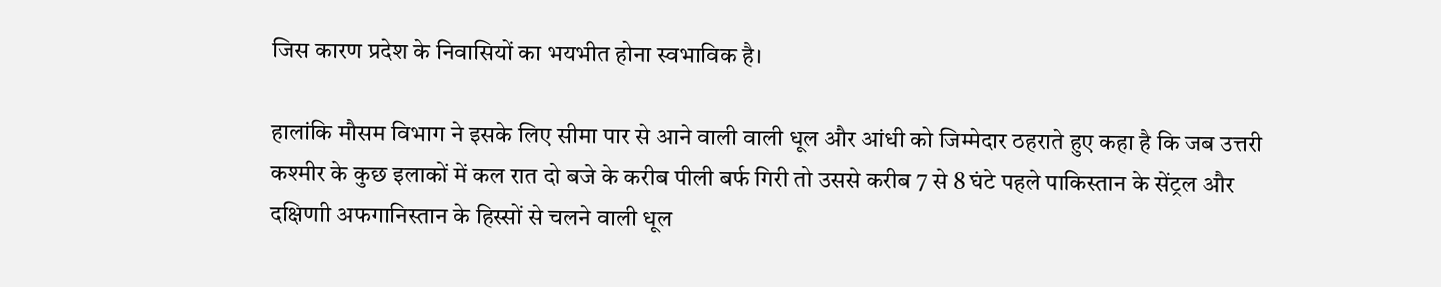जिस कारण प्रदेश के निवासियों का भयभीत होना स्वभाविक है।

हालांकि मौसम विभाग ने इसके लिए सीमा पार से आने वाली वाली धूल और आंधी को जिम्मेदार ठहराते हुए कहा है कि जब उत्तरी कश्मीर के कुछ इलाकों में कल रात दो बजे के करीब पीली बर्फ गिरी तो उससे करीब 7 से 8 घंटे पहले पाकिस्तान के सेंट्रल और दक्षिणाी अफगानिस्तान के हिस्सों से चलने वाली धूल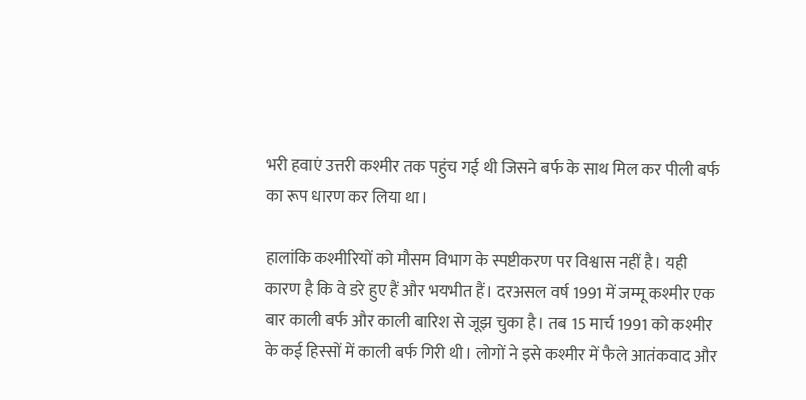भरी हवाएं उत्तरी कश्मीर तक पहुंच गई थी जिसने बर्फ के साथ मिल कर पीली बर्फ का रूप धारण कर लिया था।

हालांकि कश्मीरियों को मौसम विभाग के स्पष्टीकरण पर विश्वास नहीं है। यही कारण है कि वे डरे हुए हैं और भयभीत हैं। दरअसल वर्ष 1991 में जम्मू कश्मीर एक बार काली बर्फ और काली बारिश से जूझ चुका है। तब 15 मार्च 1991 को कश्मीर के कई हिस्सों में काली बर्फ गिरी थी। लोगों ने इसे कश्मीर में फैले आतंकवाद और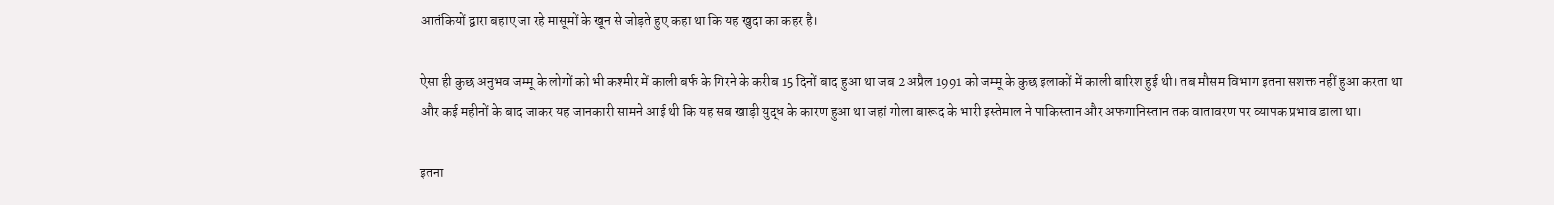आतंकियों द्वारा बहाए जा रहे मासूमों के खून से जोड़ते हुए कहा था कि यह खुदा का कहर है।

ऐसा ही कुछ अनुभव जम्मू के लोगों को भी कश्मीर में काली बर्फ के गिरने के करीब 15 दिनों बाद हुआ था जब 2 अप्रैल 1991 को जम्मू के कुछ इलाकों में काली बारिश हुई थी। तब मौसम विभाग इतना सशक्त नहीं हुआ करता था और कई महीनों के बाद जाकर यह जानकारी सामने आई थी कि यह सब खाड़ी युद्ध के कारण हुआ था जहां गोला बारूद के भारी इस्तेमाल ने पाकिस्तान और अफगानिस्तान तक वातावरण पर व्यापक प्रभाव डाला था।

इतना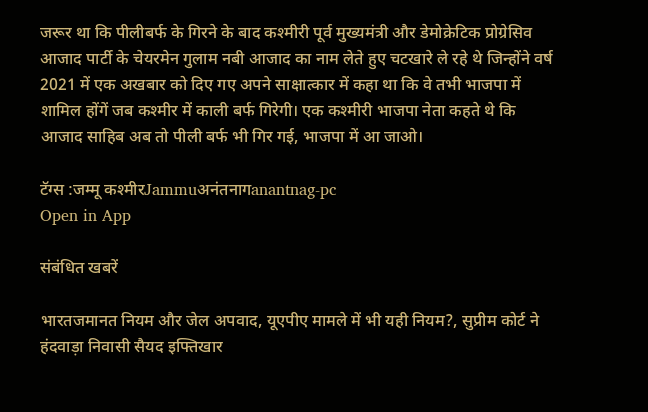जरूर था कि पीलीबर्फ के गिरने के बाद कश्मीरी पूर्व मुख्यमंत्री और डेमोक्रेटिक प्रोग्रेसिव आजाद पार्टी के चेयरमेन गुलाम नबी आजाद का नाम लेते हुए चटखारे ले रहे थे जिन्होंने वर्ष 2021 में एक अखबार को दिए गए अपने साक्षात्कार में कहा था कि वे तभी भाजपा में शामिल होंगें जब कश्मीर में काली बर्फ गिरेगी। एक कश्मीरी भाजपा नेता कहते थे कि आजाद साहिब अब तो पीली बर्फ भी गिर गई, भाजपा में आ जाओ।

टॅग्स :जम्मू कश्मीरJammuअनंतनागanantnag-pc
Open in App

संबंधित खबरें

भारतजमानत नियम और जेल अपवाद, यूएपीए मामले में भी यही नियम?, सुप्रीम कोर्ट ने हंदवाड़ा निवासी सैयद इफ्तिखार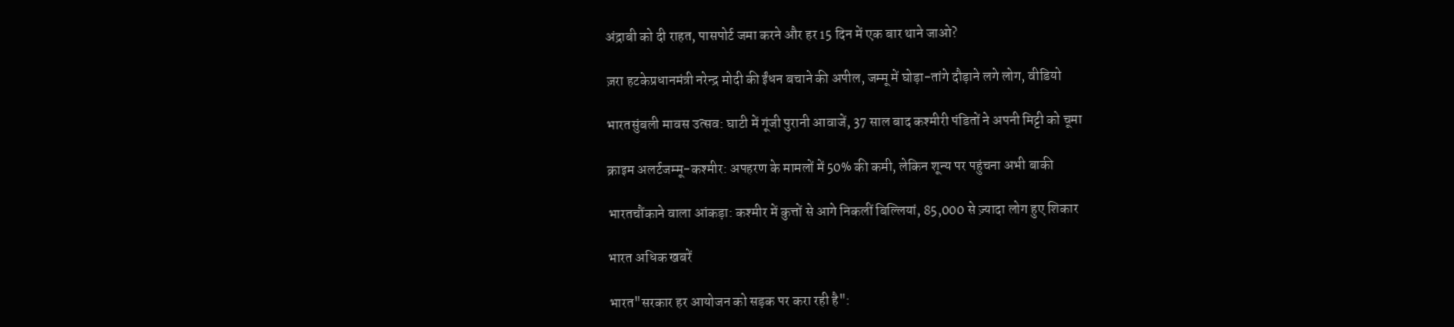अंद्राबी को दी राहत, पासपोर्ट जमा करने और हर 15 दिन में एक बार थाने जाओ?

ज़रा हटकेप्रधानमंत्री नरेन्द्र मोदी की ईंधन बचाने की अपील, जम्मू में घोड़ा-तांगे दौड़ाने लगे लोग, वीडियो

भारतसुंबली मावस उत्सव: घाटी में गूंजी पुरानी आवाजें, 37 साल बाद कश्मीरी पंडितों ने अपनी मिट्टी को चूमा

क्राइम अलर्टजम्मू-कश्मीर: अपहरण के मामलों में 50% की कमी, लेकिन शून्य पर पहुंचना अभी बाकी

भारतचौंकाने वाला आंकड़ा: कश्मीर में कुत्तों से आगे निकलीं बिल्लियां, 85,000 से ज़्यादा लोग हुए शिकार

भारत अधिक खबरें

भारत"सरकार हर आयोजन को सड़क पर करा रही है":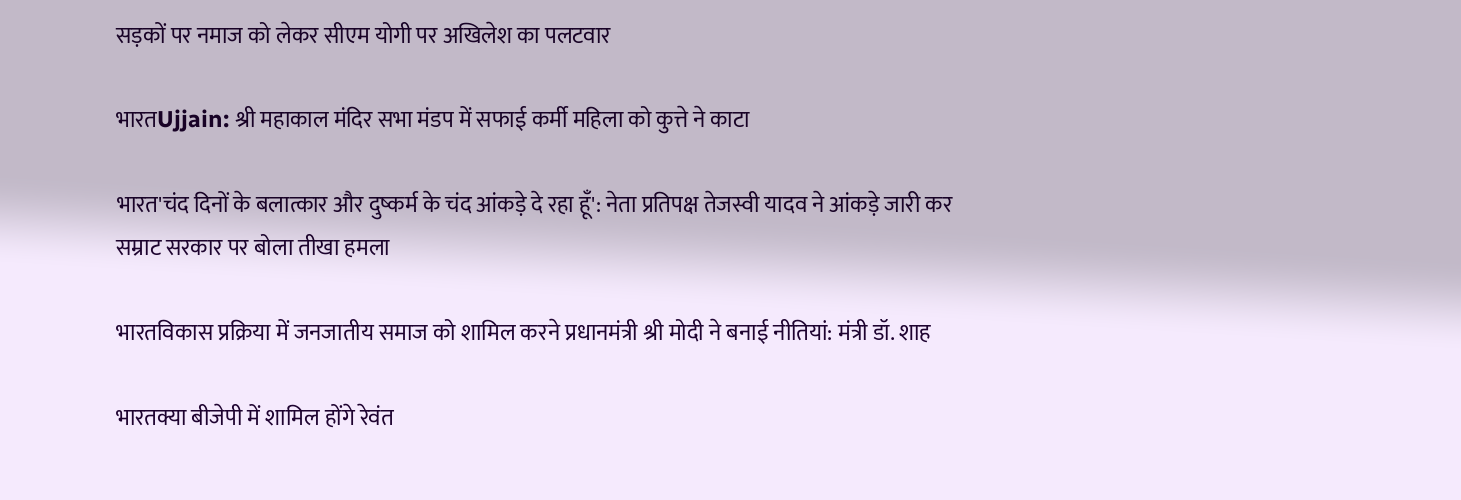सड़कों पर नमाज को लेकर सीएम योगी पर अखिलेश का पलटवार

भारतUjjain: श्री महाकाल मंदिर सभा मंडप में सफाई कर्मी महिला को कुत्ते ने काटा

भारत'चंद दिनों के बलात्कार और दुष्कर्म के चंद आंकड़े दे रहा हूँ': नेता प्रतिपक्ष तेजस्वी यादव ने आंकड़े जारी कर सम्राट सरकार पर बोला तीखा हमला

भारतविकास प्रक्र‍िया में जनजातीय समाज को शामिल करने प्रधानमंत्री श्री मोदी ने बनाई नीतियां: मंत्री डॉ. शाह

भारतक्या बीजेपी में शामिल होंगे रेवंत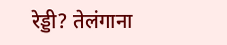रेड्डी? तेलंगाना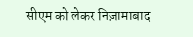सीएम को लेकर निज़ामाबाद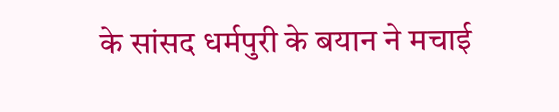के सांसद धर्मपुरी के बयान ने मचाई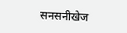सनसनीखेज